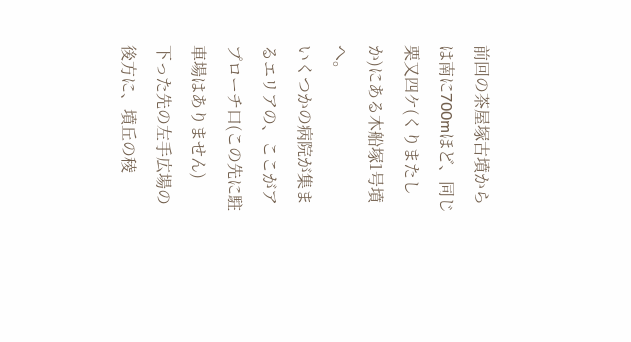前回の茶屋塚古墳からは南に700mほど、同じ栗又四ケ(くりまたしか)にある木船塚1号墳へ。
いくつかの病院が集まるエリアの、ここがアプローチ口(この先に駐車場はありません)
下った先の左手広場の後方に、墳丘の稜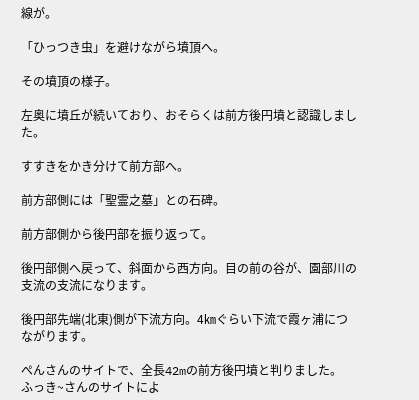線が。

「ひっつき虫」を避けながら墳頂へ。

その墳頂の様子。

左奥に墳丘が続いており、おそらくは前方後円墳と認識しました。

すすきをかき分けて前方部へ。

前方部側には「聖霊之墓」との石碑。

前方部側から後円部を振り返って。

後円部側へ戻って、斜面から西方向。目の前の谷が、園部川の支流の支流になります。

後円部先端(北東)側が下流方向。4㎞ぐらい下流で霞ヶ浦につながります。

ぺんさんのサイトで、全長42mの前方後円墳と判りました。
ふっき~さんのサイトによ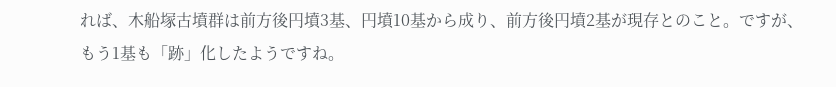れば、木船塚古墳群は前方後円墳3基、円墳10基から成り、前方後円墳2基が現存とのこと。ですが、もう1基も「跡」化したようですね。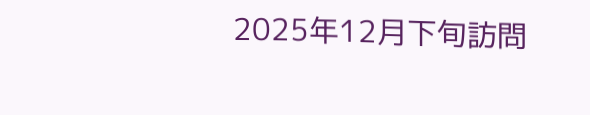2025年12月下旬訪問